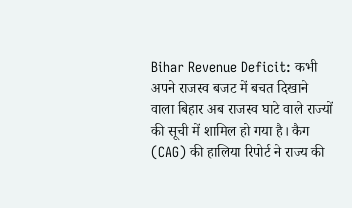Bihar Revenue Deficit: कभी अपने राजस्व बजट में बचत दिखाने वाला बिहार अब राजस्व घाटे वाले राज्यों की सूची में शामिल हो गया है। कैग (CAG) की हालिया रिपोर्ट ने राज्य की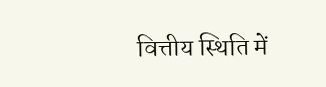वित्तीय स्थिति में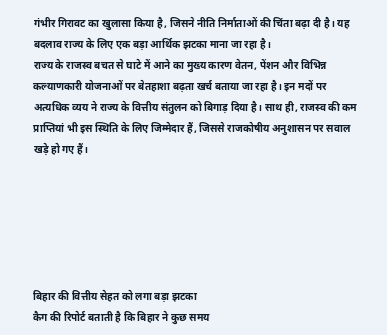गंभीर गिरावट का खुलासा किया है, जिसने नीति निर्माताओं की चिंता बढ़ा दी है। यह बदलाव राज्य के लिए एक बड़ा आर्थिक झटका माना जा रहा है।
राज्य के राजस्व बचत से घाटे में आने का मुख्य कारण वेतन, पेंशन और विभिन्न कल्याणकारी योजनाओं पर बेतहाशा बढ़ता खर्च बताया जा रहा है। इन मदों पर अत्यधिक व्यय ने राज्य के वित्तीय संतुलन को बिगाड़ दिया है। साथ ही, राजस्व की कम प्राप्तियां भी इस स्थिति के लिए जिम्मेदार हैं, जिससे राजकोषीय अनुशासन पर सवाल खड़े हो गए हैं।






बिहार की वित्तीय सेहत को लगा बड़ा झटका
कैग की रिपोर्ट बताती है कि बिहार ने कुछ समय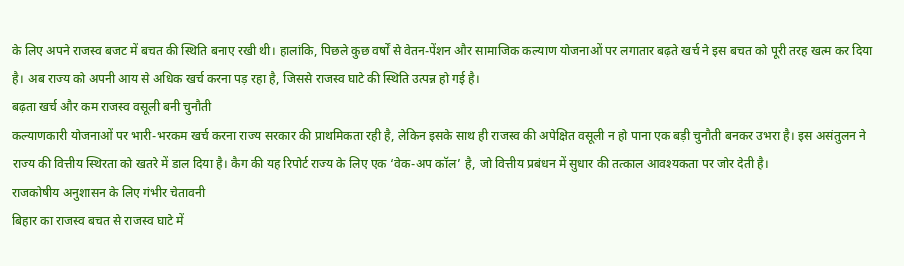के लिए अपने राजस्व बजट में बचत की स्थिति बनाए रखी थी। हालांकि, पिछले कुछ वर्षों से वेतन-पेंशन और सामाजिक कल्याण योजनाओं पर लगातार बढ़ते खर्च ने इस बचत को पूरी तरह खत्म कर दिया है। अब राज्य को अपनी आय से अधिक खर्च करना पड़ रहा है, जिससे राजस्व घाटे की स्थिति उत्पन्न हो गई है।
बढ़ता खर्च और कम राजस्व वसूली बनी चुनौती
कल्याणकारी योजनाओं पर भारी-भरकम खर्च करना राज्य सरकार की प्राथमिकता रही है, लेकिन इसके साथ ही राजस्व की अपेक्षित वसूली न हो पाना एक बड़ी चुनौती बनकर उभरा है। इस असंतुलन ने राज्य की वित्तीय स्थिरता को खतरे में डाल दिया है। कैग की यह रिपोर्ट राज्य के लिए एक ‘वेक-अप कॉल’ है, जो वित्तीय प्रबंधन में सुधार की तत्काल आवश्यकता पर जोर देती है।
राजकोषीय अनुशासन के लिए गंभीर चेतावनी
बिहार का राजस्व बचत से राजस्व घाटे में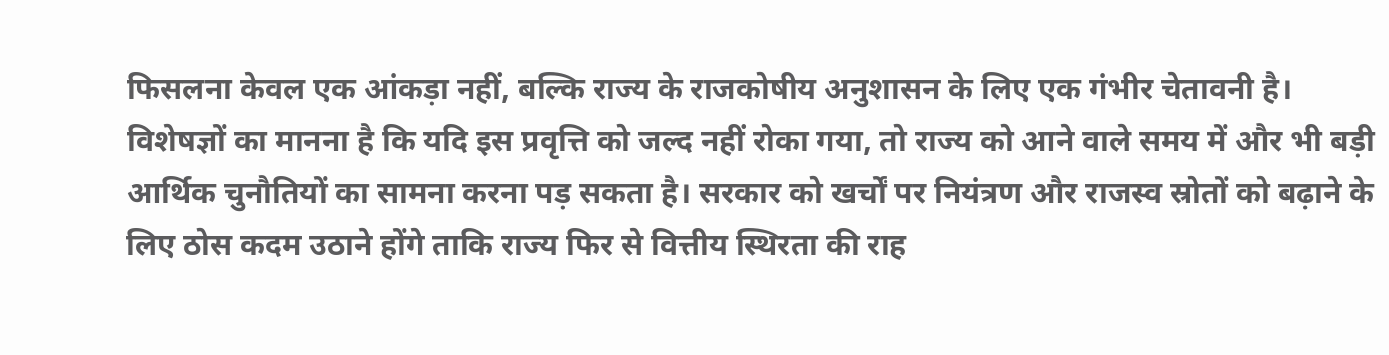फिसलना केवल एक आंकड़ा नहीं, बल्कि राज्य के राजकोषीय अनुशासन के लिए एक गंभीर चेतावनी है। विशेषज्ञों का मानना है कि यदि इस प्रवृत्ति को जल्द नहीं रोका गया, तो राज्य को आने वाले समय में और भी बड़ी आर्थिक चुनौतियों का सामना करना पड़ सकता है। सरकार को खर्चों पर नियंत्रण और राजस्व स्रोतों को बढ़ाने के लिए ठोस कदम उठाने होंगे ताकि राज्य फिर से वित्तीय स्थिरता की राह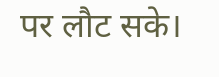पर लौट सके।